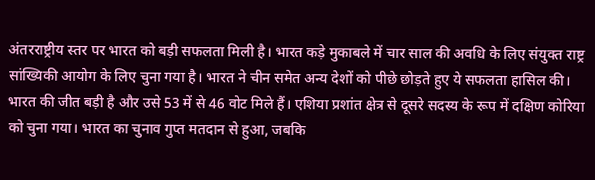अंतरराष्ट्रीय स्तर पर भारत को बड़ी सफलता मिली है। भारत कड़े मुकाबले में चार साल की अवधि के लिए संयुक्त राष्ट्र सांख्यिकी आयोग के लिए चुना गया है। भारत ने चीन समेत अन्य देशों को पीछे छोड़ते हुए ये सफलता हासिल की।
भारत की जीत बड़ी है और उसे 53 में से 46 वोट मिले हैं। एशिया प्रशांत क्षेत्र से दूसरे सदस्य के रूप में दक्षिण कोरिया को चुना गया। भारत का चुनाव गुप्त मतदान से हुआ, जबकि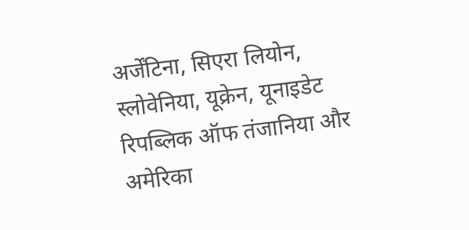अर्जेंटिना, सिएरा लियोन, स्लोवेनिया, यूक्रेन, यूनाइडेट रिपब्लिक ऑफ तंजानिया और अमेरिका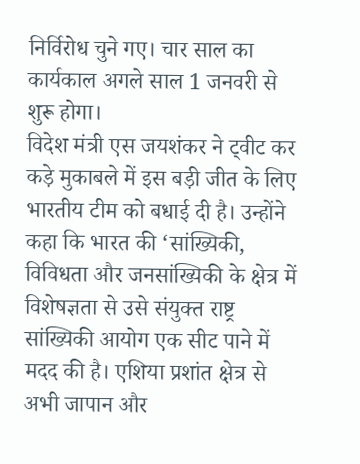निर्विरोध चुने गए। चार साल का कार्यकाल अगले साल 1 जनवरी से शुरू होगा।
विदेश मंत्री एस जयशंकर ने ट्वीट कर कड़े मुकाबले में इस बड़ी जीत के लिए भारतीय टीम को बधाई दी है। उन्होंने कहा कि भारत की ‘सांख्यिकी, विविधता और जनसांख्यिकी के क्षेत्र में विशेषज्ञता से उसे संयुक्त राष्ट्र सांख्यिकी आयोग एक सीट पाने में मदद की है। एशिया प्रशांत क्षेत्र से अभी जापान और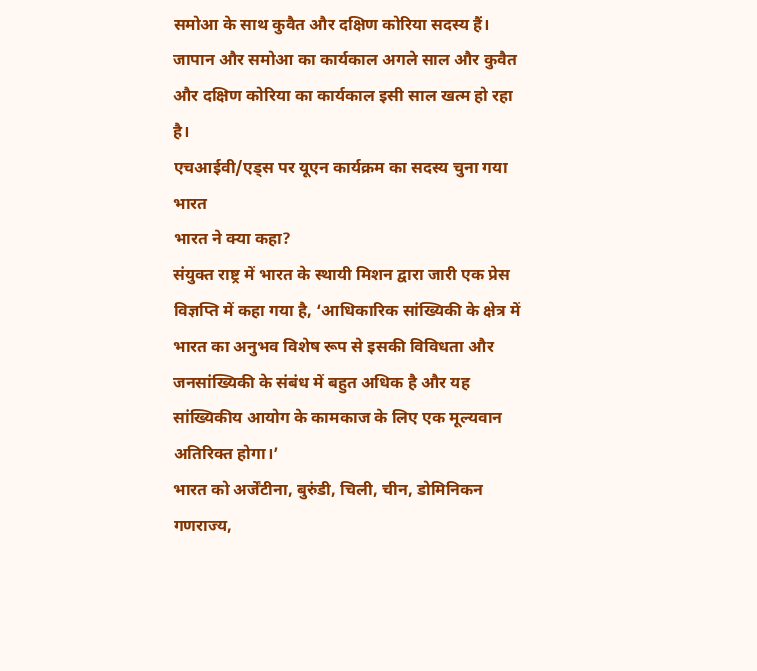समोआ के साथ कुवैत और दक्षिण कोरिया सदस्य हैं। जापान और समोआ का कार्यकाल अगले साल और कुवैत और दक्षिण कोरिया का कार्यकाल इसी साल खत्म हो रहा है।
एचआईवी/एड्स पर यूएन कार्यक्रम का सदस्य चुना गया भारत
भारत ने क्या कहा?
संयुक्त राष्ट्र में भारत के स्थायी मिशन द्वारा जारी एक प्रेस विज्ञप्ति में कहा गया है, ‘आधिकारिक सांख्यिकी के क्षेत्र में भारत का अनुभव विशेष रूप से इसकी विविधता और जनसांख्यिकी के संबंध में बहुत अधिक है और यह सांख्यिकीय आयोग के कामकाज के लिए एक मूल्यवान अतिरिक्त होगा।’
भारत को अर्जेंटीना, बुरुंडी, चिली, चीन, डोमिनिकन गणराज्य,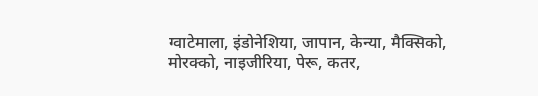ग्वाटेमाला, इंडोनेशिया, जापान, केन्या, मैक्सिको, मोरक्को, नाइजीरिया, पेरू, कतर,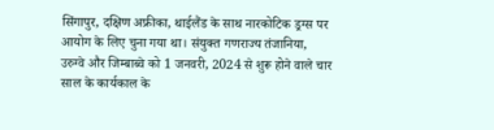सिंगापुर, दक्षिण अफ्रीका, थाईलैंड के साथ नारकोटिक ड्रग्स पर आयोग के लिए चुना गया था। संयुक्त गणराज्य तंजानिया, उरुग्वे और जिम्बाब्वे को 1 जनवरी, 2024 से शुरू होने वाले चार साल के कार्यकाल के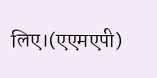लिए।(एएमएपी)